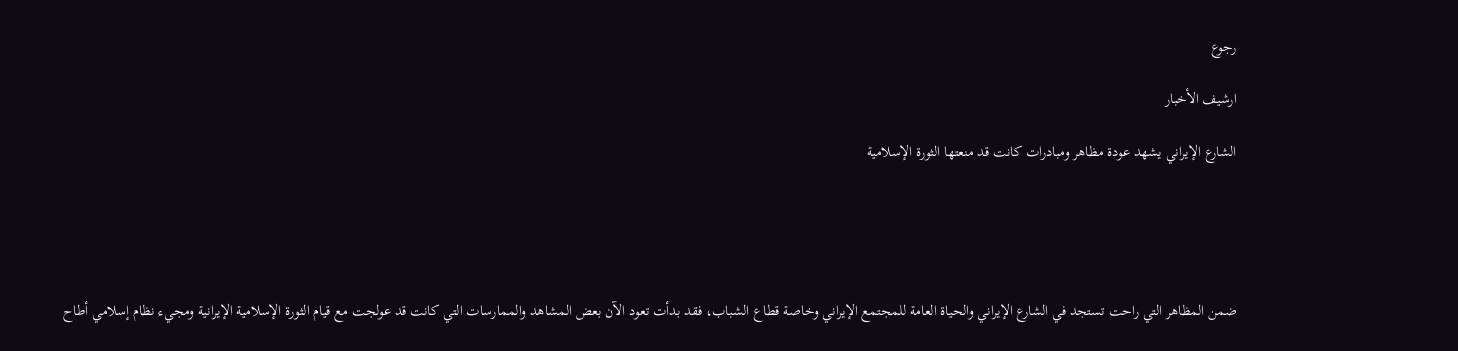رجوع

ارشيف الأخبار

الشارع الإيراني يشهد عودة مظاهر ومبادرات كانت قد منعتها الثورة الإسلامية





ضمن المظاهر التي راحت تستجد في الشارع الإيراني والحياة العامة للمجتمع الإيراني وخاصة قطاع الشباب، فقد بدأت تعود الآن بعض المشاهد والممارسات التي كانت قد عولجت مع قيام الثورة الإسلامية الإيرانية ومجيء نظام إسلامي أطاح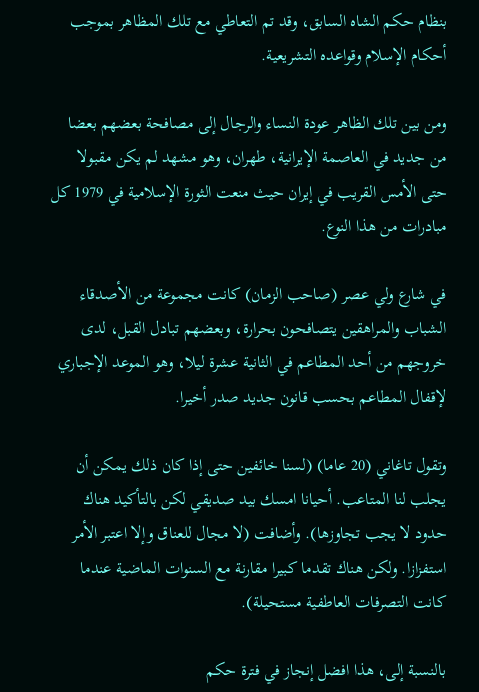بنظام حكم الشاه السابق، وقد تم التعاطي مع تلك المظاهر بموجب أحكام الإسلام وقواعده التشريعية.

ومن بين تلك الظاهر عودة النساء والرجال إلى مصافحة بعضهم بعضا من جديد في العاصمة الإيرانية، طهران، وهو مشهد لم يكن مقبولا حتى الأمس القريب في إيران حيث منعت الثورة الإسلامية في 1979 كل مبادرات من هذا النوع.

في شارع ولي عصر (صاحب الزمان) كانت مجموعة من الأصدقاء الشباب والمراهقين يتصافحون بحرارة، وبعضهم تبادل القبل، لدى خروجهم من أحد المطاعم في الثانية عشرة ليلا، وهو الموعد الإجباري لإقفال المطاعم بحسب قانون جديد صدر أخيرا.

وتقول تاغاني (20 عاما) (لسنا خائفين حتى إذا كان ذلك يمكن أن يجلب لنا المتاعب. أحيانا امسك بيد صديقي لكن بالتأكيد هناك حدود لا يجب تجاوزها). وأضافت (لا مجال للعناق وإلا اعتبر الأمر استفزازا. ولكن هناك تقدما كبيرا مقارنة مع السنوات الماضية عندما كانت التصرفات العاطفية مستحيلة).

بالنسبة إلى، هذا افضل إنجاز في فترة حكم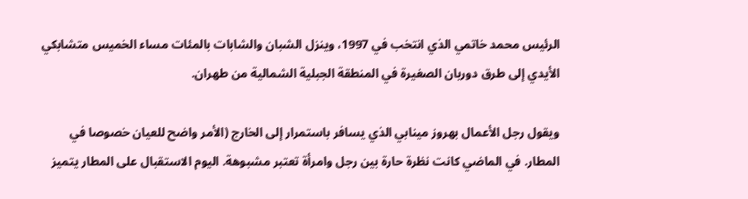الرئيس محمد خاتمي الذي انتخب في 1997، وينزل الشبان والشابات بالمئات مساء الخميس متشابكي الأيدي إلى طرق دوربان الصغيرة في المنطقة الجبلية الشمالية من طهران.

ويقول رجل الأعمال بهروز مينابي الذي يسافر باستمرار إلى الخارج (الأمر واضح للعيان خصوصا في المطار. في الماضي كانت نظرة حارة بين رجل وامرأة تعتبر مشبوهة. اليوم الاستقبال على المطار يتميز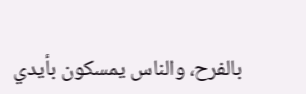بالفرح، والناس يمسكون بأيدي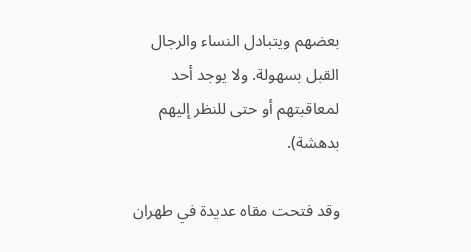بعضهم ويتبادل النساء والرجال القبل بسهولة. ولا يوجد أحد لمعاقبتهم أو حتى للنظر إليهم بدهشة).

وقد فتحت مقاه عديدة في طهران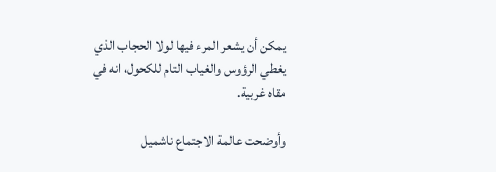يمكن أن يشعر المرء فيها لولا الحجاب الذي يغطي الرؤوس والغياب التام للكحول، انه في مقاه غربية.

وأوضحت عالمة الاجتماع ناشميل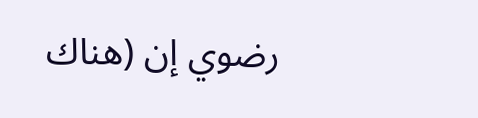رضوي إن (هناك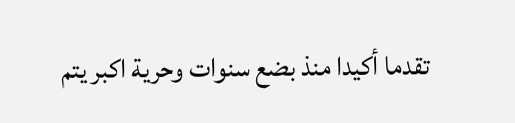تقدما أكيدا منذ بضع سنوات وحرية اكبر يتم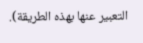التعبير عنها بهذه الطريقة).